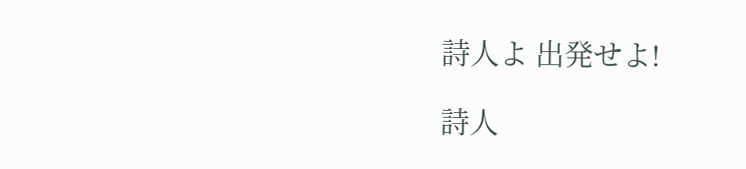詩人よ 出発せよ!

詩人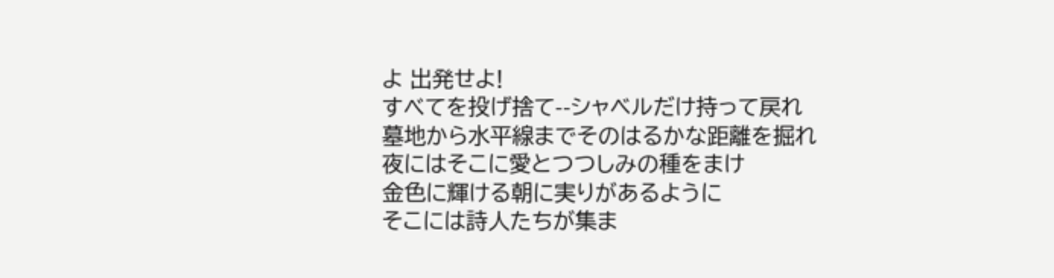よ 出発せよ!
すべてを投げ捨て--シャベルだけ持って戻れ
墓地から水平線までそのはるかな距離を掘れ
夜にはそこに愛とつつしみの種をまけ
金色に輝ける朝に実りがあるように
そこには詩人たちが集ま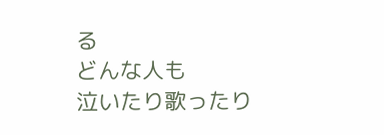る
どんな人も
泣いたり歌ったり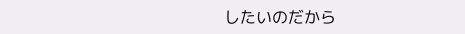したいのだから